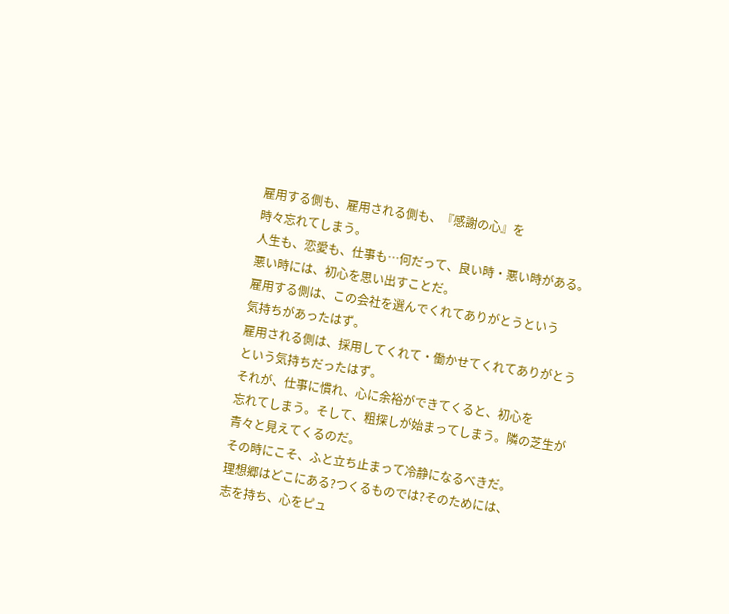雇用する側も、雇用される側も、『感謝の心』を
時々忘れてしまう。
人生も、恋愛も、仕事も…何だって、良い時・悪い時がある。
悪い時には、初心を思い出すことだ。
雇用する側は、この会社を選んでくれてありがとうという
気持ちがあったはず。
雇用される側は、採用してくれて・働かせてくれてありがとう
という気持ちだったはず。
それが、仕事に慣れ、心に余裕ができてくると、初心を
忘れてしまう。そして、粗探しが始まってしまう。隣の芝生が
青々と見えてくるのだ。
その時にこそ、ふと立ち止まって冷静になるべきだ。
理想郷はどこにある?つくるものでは?そのためには、
志を持ち、心をピュ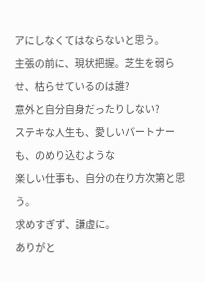アにしなくてはならないと思う。
主張の前に、現状把握。芝生を弱らせ、枯らせているのは誰?
意外と自分自身だったりしない?
ステキな人生も、愛しいパートナーも、のめり込むような
楽しい仕事も、自分の在り方次第と思う。
求めすぎず、謙虚に。
ありがと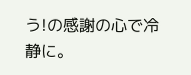う!の感謝の心で冷静に。